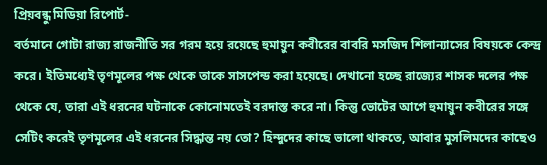প্রিয়বন্ধু মিডিয়া রিপোর্ট-
বর্তমানে গোটা রাজ্য রাজনীতি সর গরম হয়ে রয়েছে হুমায়ুন কবীরের বাবরি মসজিদ শিলান্যাসের বিষয়কে কেন্দ্র করে। ইতিমধ্যেই তৃণমূলের পক্ষ থেকে তাকে সাসপেন্ড করা হয়েছে। দেখানো হচ্ছে রাজ্যের শাসক দলের পক্ষ থেকে যে, তারা এই ধরনের ঘটনাকে কোনোমতেই বরদাস্ত করে না। কিন্তু ভোটের আগে হুমায়ুন কবীরের সঙ্গে সেটিং করেই তৃণমূলের এই ধরনের সিদ্ধান্ত নয় তো? হিন্দুদের কাছে ভালো থাকতে, আবার মুসলিমদের কাছেও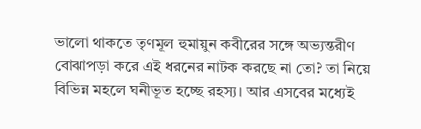ভালো থাকতে তৃণমূল হুমায়ুন কবীরের সঙ্গে অভ্যন্তরীণ বোঝাপড়া করে এই ধরনের নাটক করছে না তো? তা নিয়ে বিভিন্ন মহলে ঘনীভূত হচ্ছে রহস্য। আর এসবের মধ্যেই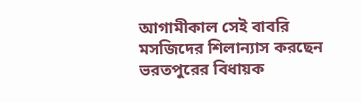আগামীকাল সেই বাবরি মসজিদের শিলান্যাস করছেন ভরতপুরের বিধায়ক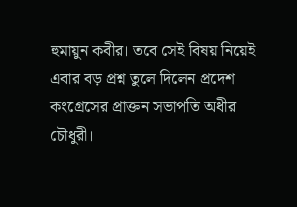হুমায়ুন কবীর। তবে সেই বিষয় নিয়েই এবার বড় প্রশ্ন তুলে দিলেন প্রদেশ কংগ্রেসের প্রাক্তন সভাপতি অধীর চৌধুরী।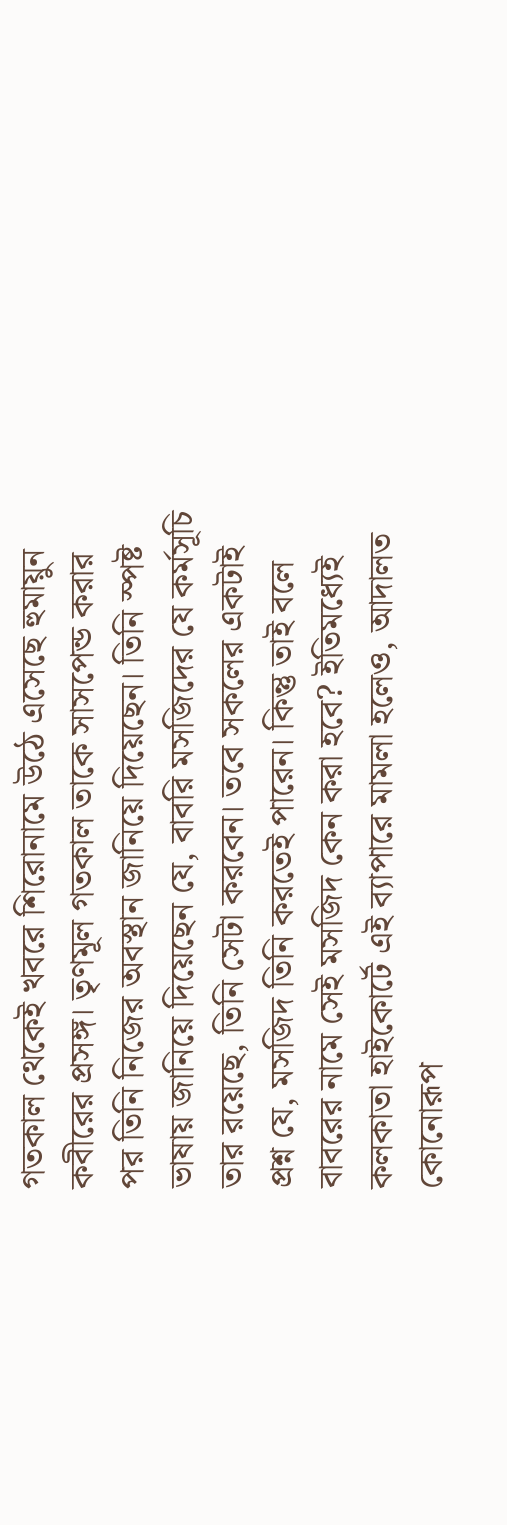গতকাল থেকেই খবরে শিরোনামে উঠে এসেছে হুমায়ুন কবীরের প্রসঙ্গ। তৃণমূল গতকাল তাকে সাসপেন্ড করার পর তিনি নিজের অবস্থান জানিয়ে দিয়েছেন। তিনি স্পষ্ট ভাষায় জানিয়ে দিয়েছেন যে, বাবরি মসজিদের যে কর্মসূচি তার রয়েছে, তিনি সেটা করবেন। তবে সকলের একটাই প্রশ্ন যে, মসজিদ তিনি করতেই পারেন। কিন্তু তাই বলে বাবরের নামে সেই মসজিদ কেন করা হবে? ইতিমধ্যেই কলকাতা হাইকোর্টে এই ব্যাপারে মামলা হলেও, আদালত কোনোরূপ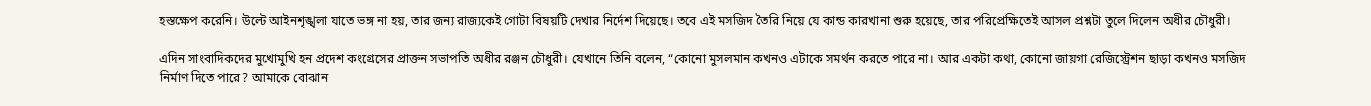হস্তক্ষেপ করেনি। উল্টে আইনশৃঙ্খলা যাতে ভঙ্গ না হয়, তার জন্য রাজ্যকেই গোটা বিষয়টি দেখার নির্দেশ দিয়েছে। তবে এই মসজিদ তৈরি নিয়ে যে কান্ড কারখানা শুরু হয়েছে, তার পরিপ্রেক্ষিতেই আসল প্রশ্নটা তুলে দিলেন অধীর চৌধুরী।

এদিন সাংবাদিকদের মুখোমুখি হন প্রদেশ কংগ্রেসের প্রাক্তন সভাপতি অধীর রঞ্জন চৌধুরী। যেখানে তিনি বলেন, “কোনো মুসলমান কখনও এটাকে সমর্থন করতে পারে না। আর একটা কথা, কোনো জায়গা রেজিস্ট্রেশন ছাড়া কখনও মসজিদ নির্মাণ দিতে পারে? আমাকে বোঝান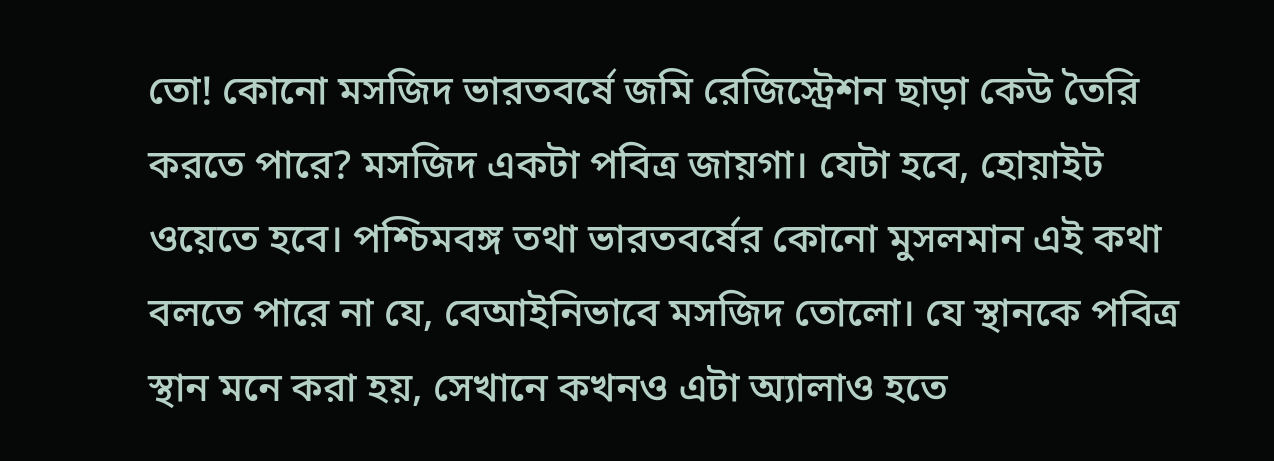তো! কোনো মসজিদ ভারতবর্ষে জমি রেজিস্ট্রেশন ছাড়া কেউ তৈরি করতে পারে? মসজিদ একটা পবিত্র জায়গা। যেটা হবে, হোয়াইট ওয়েতে হবে। পশ্চিমবঙ্গ তথা ভারতবর্ষের কোনো মুসলমান এই কথা বলতে পারে না যে, বেআইনিভাবে মসজিদ তোলো। যে স্থানকে পবিত্র স্থান মনে করা হয়, সেখানে কখনও এটা অ্যালাও হতে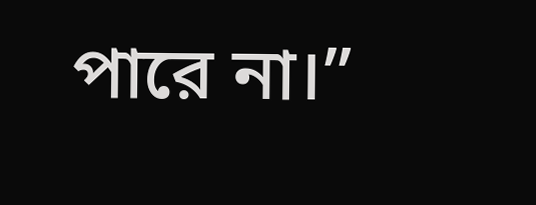পারে না।”